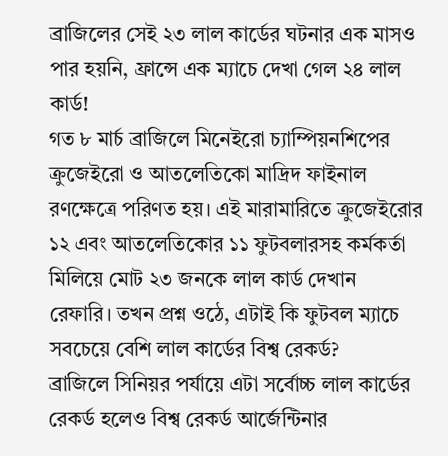ব্রাজিলের সেই ২৩ লাল কার্ডের ঘটনার এক মাসও পার হয়নি, ফ্রান্সে এক ম্যাচে দেখা গেল ২৪ লাল কার্ড!
গত ৮ মার্চ ব্রাজিলে মিনেইরো চ্যাম্পিয়নশিপের ক্রুজেইরো ও আতলেতিকো মাদ্রিদ ফাইনাল রণক্ষেত্রে পরিণত হয়। এই মারামারিতে ক্রুজেইরোর ১২ এবং আতলেতিকোর ১১ ফুটবলারসহ কর্মকর্তা মিলিয়ে মোট ২৩ জনকে লাল কার্ড দেখান রেফারি। তখন প্রশ্ন ওঠে, এটাই কি ফুটবল ম্যাচে সবচেয়ে বেশি লাল কার্ডের বিশ্ব রেকর্ড?
ব্রাজিলে সিনিয়র পর্যায়ে এটা সর্বোচ্চ লাল কার্ডের রেকর্ড হলেও বিশ্ব রেকর্ড আর্জেন্টিনার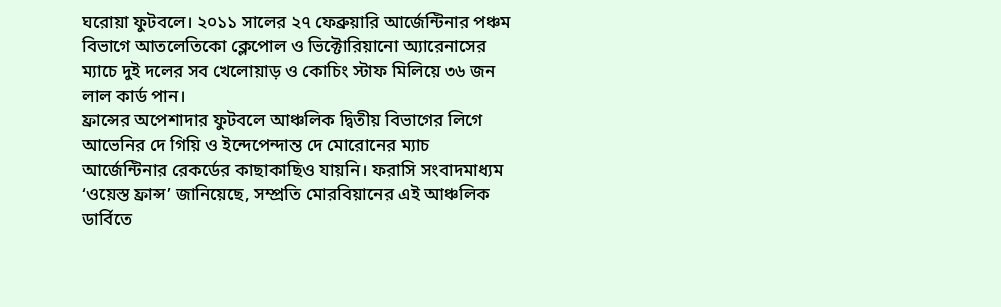ঘরোয়া ফুটবলে। ২০১১ সালের ২৭ ফেব্রুয়ারি আর্জেন্টিনার পঞ্চম বিভাগে আতলেতিকো ক্লেপোল ও ভিক্টোরিয়ানো অ্যারেনাসের ম্যাচে দুই দলের সব খেলোয়াড় ও কোচিং স্টাফ মিলিয়ে ৩৬ জন লাল কার্ড পান।
ফ্রান্সের অপেশাদার ফুটবলে আঞ্চলিক দ্বিতীয় বিভাগের লিগে আভেনির দে গিয়ি ও ইন্দেপেন্দান্ত দে মোরোনের ম্যাচ আর্জেন্টিনার রেকর্ডের কাছাকাছিও যায়নি। ফরাসি সংবাদমাধ্যম ‘ওয়েস্ত ফ্রান্স’ জানিয়েছে, সম্প্রতি মোরবিয়ানের এই আঞ্চলিক ডার্বিতে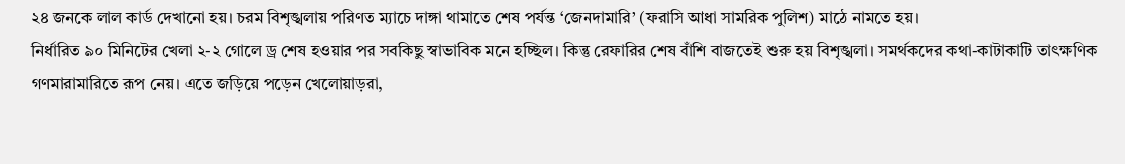২৪ জনকে লাল কার্ড দেখানো হয়। চরম বিশৃঙ্খলায় পরিণত ম্যাচে দাঙ্গা থামাতে শেষ পর্যন্ত ‘জেনদামারি’ (ফরাসি আধা সামরিক পুলিশ) মাঠে নামতে হয়।
নির্ধারিত ৯০ মিনিটের খেলা ২-২ গোলে ড্র শেষ হওয়ার পর সবকিছু স্বাভাবিক মনে হচ্ছিল। কিন্তু রেফারির শেষ বাঁশি বাজতেই শুরু হয় বিশৃঙ্খলা। সমর্থকদের কথা-কাটাকাটি তাৎক্ষণিক গণমারামারিতে রূপ নেয়। এতে জড়িয়ে পড়েন খেলোয়াড়রা,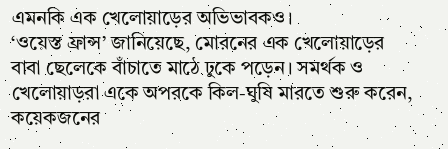এমনকি এক খেলোয়াড়ের অভিভাবকও।
‘ওয়েস্ত ফ্রান্স’ জানিয়েছে, মোরনের এক খেলোয়াড়ের বাবা ছেলেকে বাঁচাতে মাঠে ঢুকে পড়েন। সমর্থক ও খেলোয়াড়রা একে অপরকে কিল-ঘুষি মারতে শুরু করেন, কয়েকজনের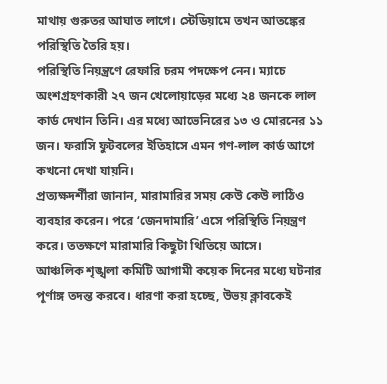মাথায় গুরুতর আঘাত লাগে। স্টেডিয়ামে তখন আতঙ্কের পরিস্থিতি তৈরি হয়।
পরিস্থিতি নিয়ন্ত্রণে রেফারি চরম পদক্ষেপ নেন। ম্যাচে অংশগ্রহণকারী ২৭ জন খেলোয়াড়ের মধ্যে ২৪ জনকে লাল কার্ড দেখান তিনি। এর মধ্যে আভেনিরের ১৩ ও মোরনের ১১ জন। ফরাসি ফুটবলের ইতিহাসে এমন গণ-লাল কার্ড আগে কখনো দেখা যায়নি।
প্রত্যক্ষদর্শীরা জানান, মারামারির সময় কেউ কেউ লাঠিও ব্যবহার করেন। পরে ‘জেনদামারি’ এসে পরিস্থিতি নিয়ন্ত্রণ করে। ততক্ষণে মারামারি কিছুটা থিতিয়ে আসে।
আঞ্চলিক শৃঙ্খলা কমিটি আগামী কয়েক দিনের মধ্যে ঘটনার পূর্ণাঙ্গ তদন্ত করবে। ধারণা করা হচ্ছে, উভয় ক্লাবকেই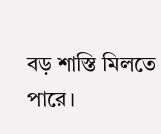বড় শাস্তি মিলতে পারে।